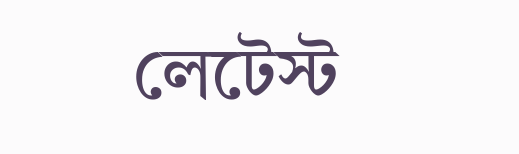লেটেস্ট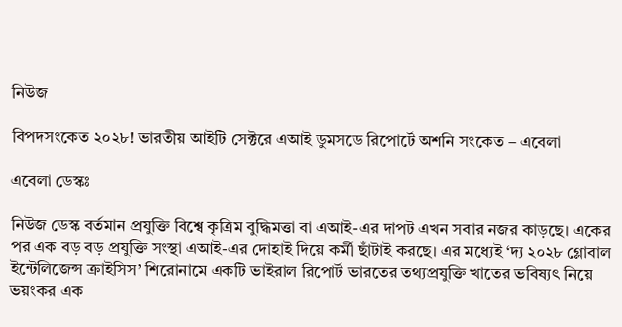নিউজ

বিপদসংকেত ২০২৮! ভারতীয় আইটি সেক্টরে এআই ডুমসডে রিপোর্টে অশনি সংকেত – এবেলা

এবেলা ডেস্কঃ

নিউজ ডেস্ক বর্তমান প্রযুক্তি বিশ্বে কৃত্রিম বুদ্ধিমত্তা বা এআই-এর দাপট এখন সবার নজর কাড়ছে। একের পর এক বড় বড় প্রযুক্তি সংস্থা এআই-এর দোহাই দিয়ে কর্মী ছাঁটাই করছে। এর মধ্যেই ‘দ্য ২০২৮ গ্লোবাল ইন্টেলিজেন্স ক্রাইসিস’ শিরোনামে একটি ভাইরাল রিপোর্ট ভারতের তথ্যপ্রযুক্তি খাতের ভবিষ্যৎ নিয়ে ভয়ংকর এক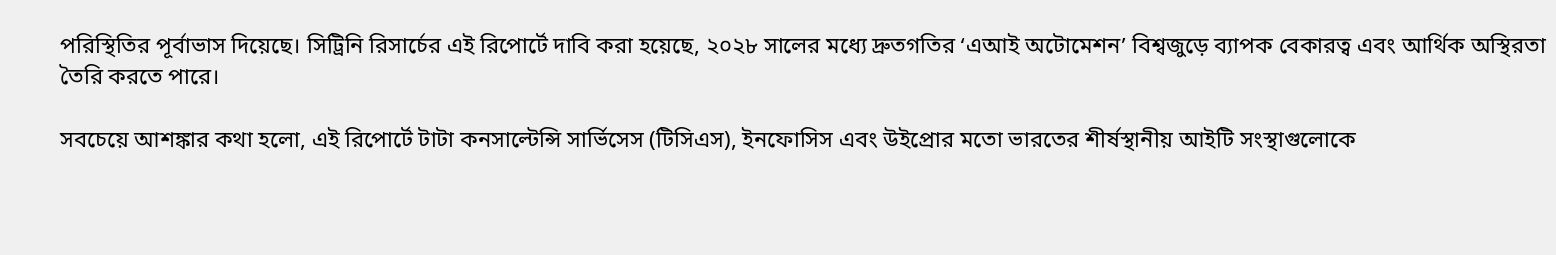পরিস্থিতির পূর্বাভাস দিয়েছে। সিট্রিনি রিসার্চের এই রিপোর্টে দাবি করা হয়েছে, ২০২৮ সালের মধ্যে দ্রুতগতির ‘এআই অটোমেশন’ বিশ্বজুড়ে ব্যাপক বেকারত্ব এবং আর্থিক অস্থিরতা তৈরি করতে পারে।

সবচেয়ে আশঙ্কার কথা হলো, এই রিপোর্টে টাটা কনসাল্টেন্সি সার্ভিসেস (টিসিএস), ইনফোসিস এবং উইপ্রোর মতো ভারতের শীর্ষস্থানীয় আইটি সংস্থাগুলোকে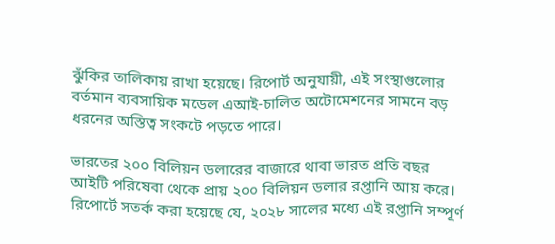ঝুঁকির তালিকায় রাখা হয়েছে। রিপোর্ট অনুযায়ী, এই সংস্থাগুলোর বর্তমান ব্যবসায়িক মডেল এআই-চালিত অটোমেশনের সামনে বড় ধরনের অস্তিত্ব সংকটে পড়তে পারে।

ভারতের ২০০ বিলিয়ন ডলারের বাজারে থাবা ভারত প্রতি বছর আইটি পরিষেবা থেকে প্রায় ২০০ বিলিয়ন ডলার রপ্তানি আয় করে। রিপোর্টে সতর্ক করা হয়েছে যে, ২০২৮ সালের মধ্যে এই রপ্তানি সম্পূর্ণ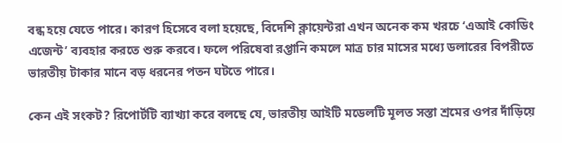বন্ধ হয়ে যেতে পারে। কারণ হিসেবে বলা হয়েছে, বিদেশি ক্লায়েন্টরা এখন অনেক কম খরচে ‘এআই কোডিং এজেন্ট’ ব্যবহার করতে শুরু করবে। ফলে পরিষেবা রপ্তানি কমলে মাত্র চার মাসের মধ্যে ডলারের বিপরীতে ভারতীয় টাকার মানে বড় ধরনের পতন ঘটতে পারে।

কেন এই সংকট? রিপোর্টটি ব্যাখ্যা করে বলছে যে, ভারতীয় আইটি মডেলটি মূলত সস্তা শ্রমের ওপর দাঁড়িয়ে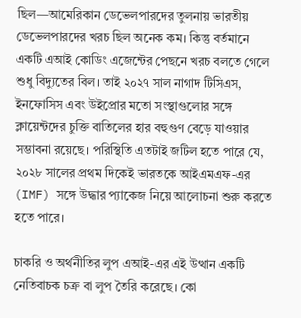ছিল—আমেরিকান ডেভেলপারদের তুলনায় ভারতীয় ডেভেলপারদের খরচ ছিল অনেক কম। কিন্তু বর্তমানে একটি এআই কোডিং এজেন্টের পেছনে খরচ বলতে গেলে শুধু বিদ্যুতের বিল। তাই ২০২৭ সাল নাগাদ টিসিএস, ইনফোসিস এবং উইপ্রোর মতো সংস্থাগুলোর সঙ্গে ক্লায়েন্টদের চুক্তি বাতিলের হার বহুগুণ বেড়ে যাওয়ার সম্ভাবনা রয়েছে। পরিস্থিতি এতটাই জটিল হতে পারে যে, ২০২৮ সালের প্রথম দিকেই ভারতকে আইএমএফ-এর (IMF) সঙ্গে উদ্ধার প্যাকেজ নিয়ে আলোচনা শুরু করতে হতে পারে।

চাকরি ও অর্থনীতির লুপ এআই-এর এই উত্থান একটি নেতিবাচক চক্র বা লুপ তৈরি করেছে। কো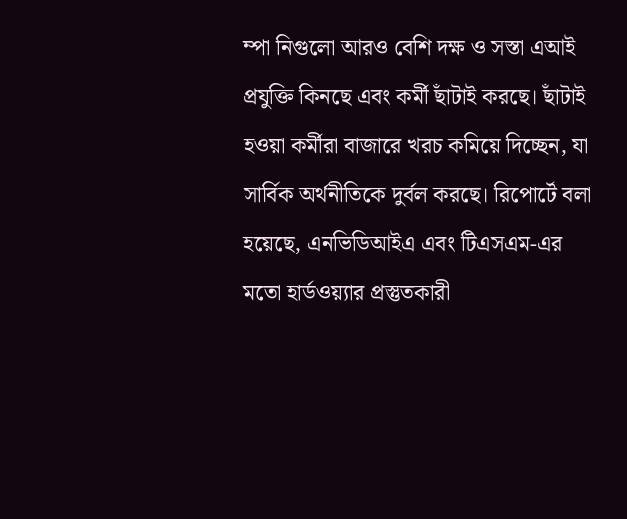ম্পা নিগুলো আরও বেশি দক্ষ ও সস্তা এআই প্রযুক্তি কিনছে এবং কর্মী ছাঁটাই করছে। ছাঁটাই হওয়া কর্মীরা বাজারে খরচ কমিয়ে দিচ্ছেন, যা সার্বিক অর্থনীতিকে দুর্বল করছে। রিপোর্টে বলা হয়েছে, এনভিডিআইএ এবং টিএসএম-এর মতো হার্ডওয়্যার প্রস্তুতকারী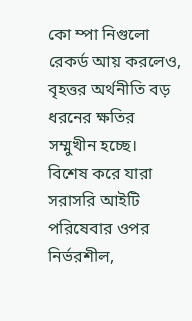কো ম্পা নিগুলো রেকর্ড আয় করলেও, বৃহত্তর অর্থনীতি বড় ধরনের ক্ষতির সম্মুখীন হচ্ছে। বিশেষ করে যারা সরাসরি আইটি পরিষেবার ওপর নির্ভরশীল,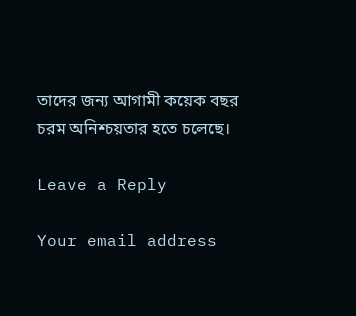তাদের জন্য আগামী কয়েক বছর চরম অনিশ্চয়তার হতে চলেছে।

Leave a Reply

Your email address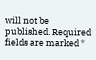will not be published. Required fields are marked *